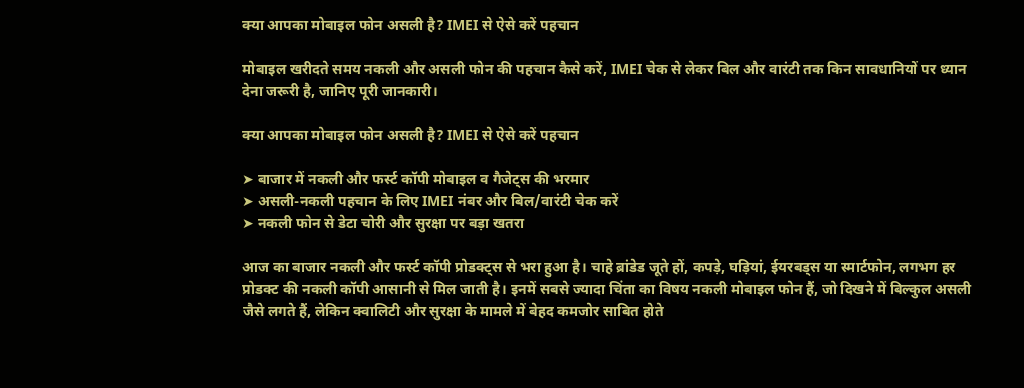क्या आपका मोबाइल फोन असली है? IMEI से ऐसे करें पहचान

मोबाइल खरीदते समय नकली और असली फोन की पहचान कैसे करें, IMEI चेक से लेकर बिल और वारंटी तक किन सावधानियों पर ध्यान देना जरूरी है, जानिए पूरी जानकारी।

क्या आपका मोबाइल फोन असली है? IMEI से ऐसे करें पहचान

➤ बाजार में नकली और फर्स्ट कॉपी मोबाइल व गैजेट्स की भरमार
➤ असली-नकली पहचान के लिए IMEI नंबर और बिल/वारंटी चेक करें
➤ नकली फोन से डेटा चोरी और सुरक्षा पर बड़ा खतरा

आज का बाजार नकली और फर्स्ट कॉपी प्रोडक्ट्स से भरा हुआ है। चाहे ब्रांडेड जूते हों, कपड़े, घड़ियां, ईयरबड्स या स्मार्टफोन, लगभग हर प्रोडक्ट की नकली कॉपी आसानी से मिल जाती है। इनमें सबसे ज्यादा चिंता का विषय नकली मोबाइल फोन हैं, जो दिखने में बिल्कुल असली जैसे लगते हैं, लेकिन क्वालिटी और सुरक्षा के मामले में बेहद कमजोर साबित होते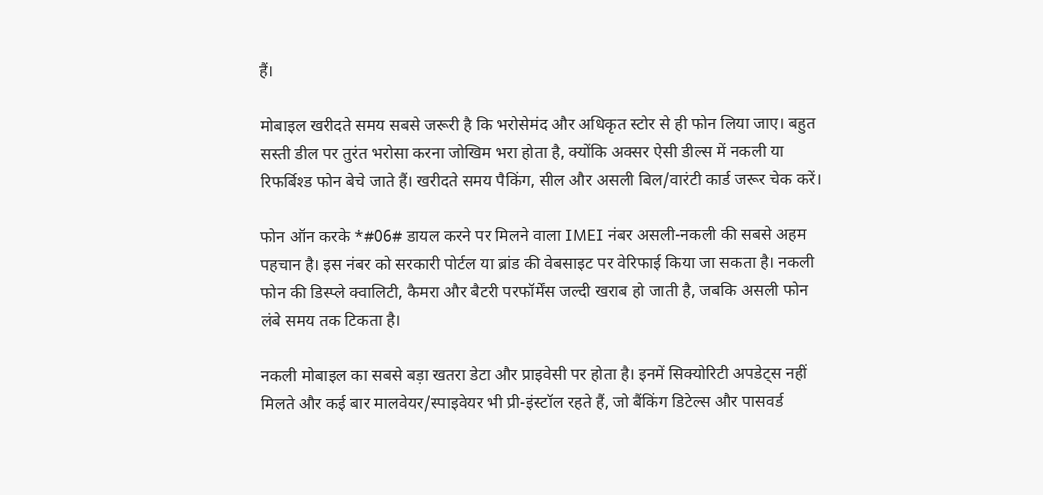हैं।

मोबाइल खरीदते समय सबसे जरूरी है कि भरोसेमंद और अधिकृत स्टोर से ही फोन लिया जाए। बहुत सस्ती डील पर तुरंत भरोसा करना जोखिम भरा होता है, क्योंकि अक्सर ऐसी डील्स में नकली या रिफर्बिश्ड फोन बेचे जाते हैं। खरीदते समय पैकिंग, सील और असली बिल/वारंटी कार्ड जरूर चेक करें।

फोन ऑन करके *#06# डायल करने पर मिलने वाला IMEI नंबर असली-नकली की सबसे अहम पहचान है। इस नंबर को सरकारी पोर्टल या ब्रांड की वेबसाइट पर वेरिफाई किया जा सकता है। नकली फोन की डिस्प्ले क्वालिटी, कैमरा और बैटरी परफॉर्मेंस जल्दी खराब हो जाती है, जबकि असली फोन लंबे समय तक टिकता है।

नकली मोबाइल का सबसे बड़ा खतरा डेटा और प्राइवेसी पर होता है। इनमें सिक्योरिटी अपडेट्स नहीं मिलते और कई बार मालवेयर/स्पाइवेयर भी प्री-इंस्टॉल रहते हैं, जो बैंकिंग डिटेल्स और पासवर्ड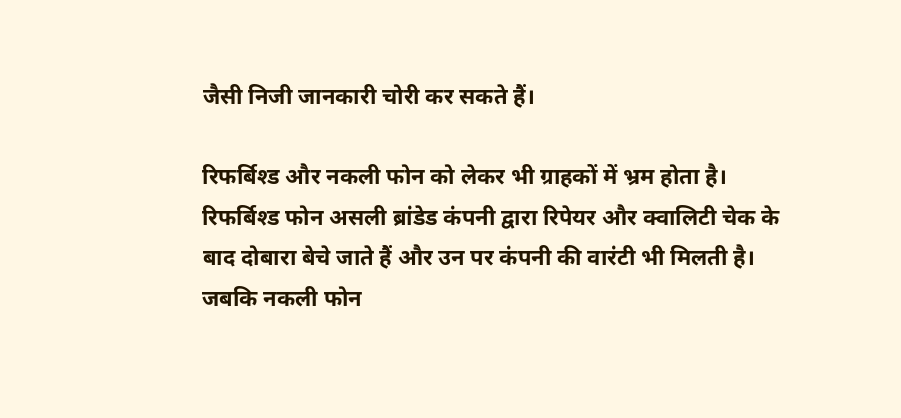जैसी निजी जानकारी चोरी कर सकते हैं।

रिफर्बिश्ड और नकली फोन को लेकर भी ग्राहकों में भ्रम होता है। रिफर्बिश्ड फोन असली ब्रांडेड कंपनी द्वारा रिपेयर और क्वालिटी चेक के बाद दोबारा बेचे जाते हैं और उन पर कंपनी की वारंटी भी मिलती है। जबकि नकली फोन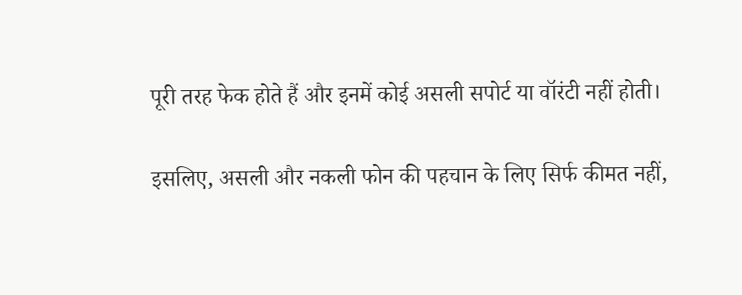पूरी तरह फेक होते हैं और इनमें कोई असली सपोर्ट या वॉरंटी नहीं होती।

इसलिए, असली और नकली फोन की पहचान के लिए सिर्फ कीमत नहीं,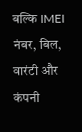बल्कि IMEI नंबर, बिल, वारंटी और कंपनी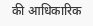की आधिकारिक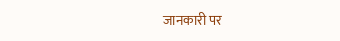जानकारी पर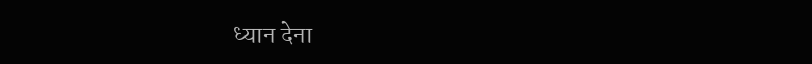ध्यान देना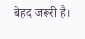बेहद जरूरी है।